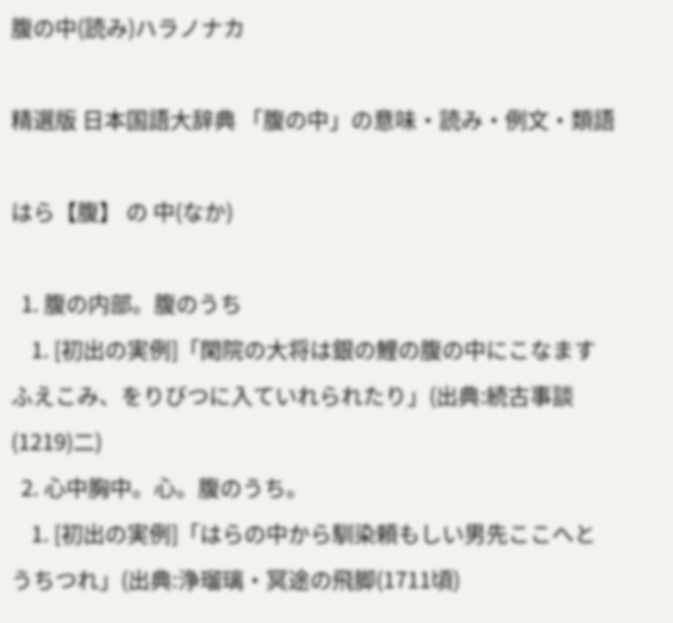腹の中(読み)ハラノナカ

精選版 日本国語大辞典 「腹の中」の意味・読み・例文・類語

はら【腹】 の 中(なか)

  1. 腹の内部。腹のうち
    1. [初出の実例]「閑院の大将は銀の鯉の腹の中にこなますふえこみ、をりびつに入ていれられたり」(出典:続古事談(1219)二)
  2. 心中胸中。心。腹のうち。
    1. [初出の実例]「はらの中から馴染頼もしい男先ここへとうちつれ」(出典:浄瑠璃・冥途の飛脚(1711頃)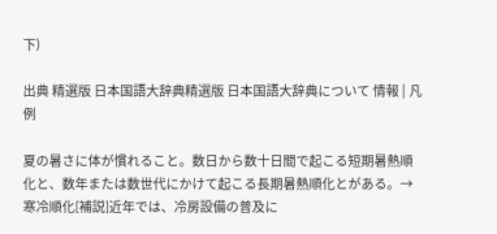下)

出典 精選版 日本国語大辞典精選版 日本国語大辞典について 情報 | 凡例

夏の暑さに体が慣れること。数日から数十日間で起こる短期暑熱順化と、数年または数世代にかけて起こる長期暑熱順化とがある。→寒冷順化[補説]近年では、冷房設備の普及に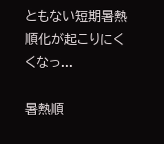ともない短期暑熱順化が起こりにくくなっ...

暑熱順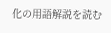化の用語解説を読む